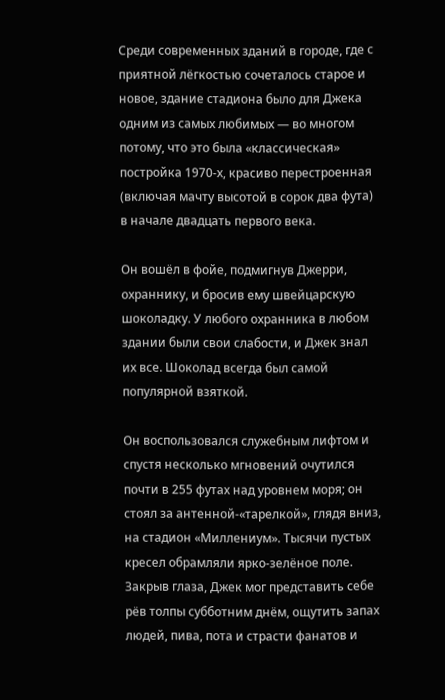Среди современных зданий в городе, где с приятной лёгкостью сочеталось старое и новое, здание стадиона было для Джека одним из самых любимых — во многом потому, что это была «классическая» постройка 1970-х, красиво перестроенная (включая мачту высотой в сорок два фута) в начале двадцать первого века.

Он вошёл в фойе, подмигнув Джерри, охраннику, и бросив ему швейцарскую шоколадку. У любого охранника в любом здании были свои слабости, и Джек знал их все. Шоколад всегда был самой популярной взяткой.

Он воспользовался служебным лифтом и спустя несколько мгновений очутился почти в 255 футах над уровнем моря; он стоял за антенной-«тарелкой», глядя вниз, на стадион «Миллениум». Тысячи пустых кресел обрамляли ярко-зелёное поле. Закрыв глаза, Джек мог представить себе рёв толпы субботним днём, ощутить запах людей, пива, пота и страсти фанатов и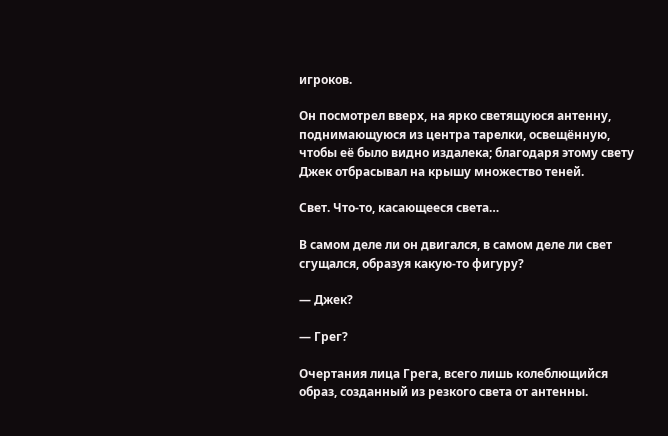игроков.

Он посмотрел вверх, на ярко светящуюся антенну, поднимающуюся из центра тарелки, освещённую, чтобы её было видно издалека; благодаря этому свету Джек отбрасывал на крышу множество теней.

Свет. Что-то, касающееся света…

В самом деле ли он двигался, в самом деле ли свет сгущался, образуя какую-то фигуру?

— Джек?

— Грег?

Очертания лица Грега, всего лишь колеблющийся образ, созданный из резкого света от антенны.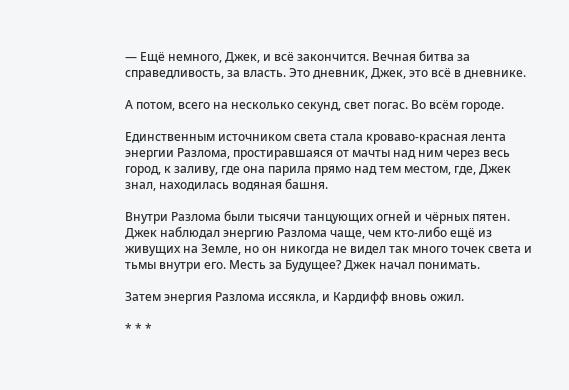— Ещё немного, Джек, и всё закончится. Вечная битва за справедливость, за власть. Это дневник, Джек, это всё в дневнике.

А потом, всего на несколько секунд, свет погас. Во всём городе.

Единственным источником света стала кроваво-красная лента энергии Разлома, простиравшаяся от мачты над ним через весь город, к заливу, где она парила прямо над тем местом, где, Джек знал, находилась водяная башня.

Внутри Разлома были тысячи танцующих огней и чёрных пятен. Джек наблюдал энергию Разлома чаще, чем кто-либо ещё из живущих на Земле, но он никогда не видел так много точек света и тьмы внутри его. Месть за Будущее? Джек начал понимать.

Затем энергия Разлома иссякла, и Кардифф вновь ожил.

* * *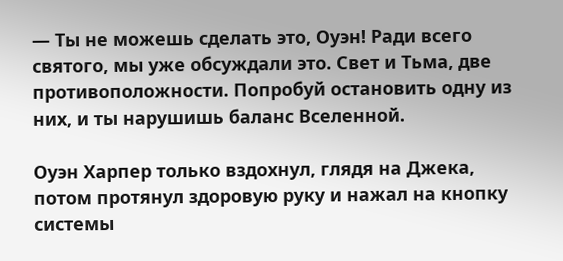— Ты не можешь сделать это, Оуэн! Ради всего святого, мы уже обсуждали это. Свет и Тьма, две противоположности. Попробуй остановить одну из них, и ты нарушишь баланс Вселенной.

Оуэн Харпер только вздохнул, глядя на Джека, потом протянул здоровую руку и нажал на кнопку системы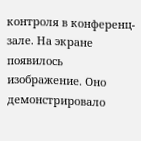контроля в конференц-зале. На экране появилось изображение. Оно демонстрировало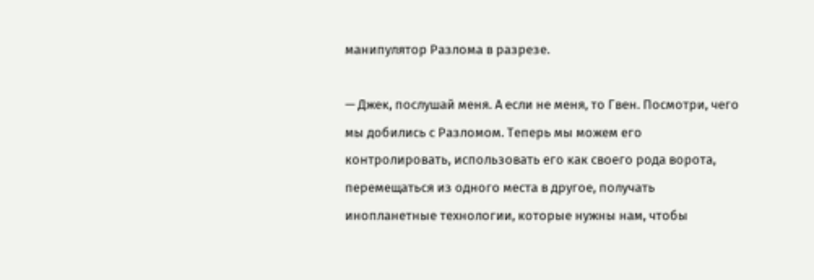манипулятор Разлома в разрезе.

— Джек, послушай меня. А если не меня, то Гвен. Посмотри, чего мы добились с Разломом. Теперь мы можем его контролировать, использовать его как своего рода ворота, перемещаться из одного места в другое, получать инопланетные технологии, которые нужны нам, чтобы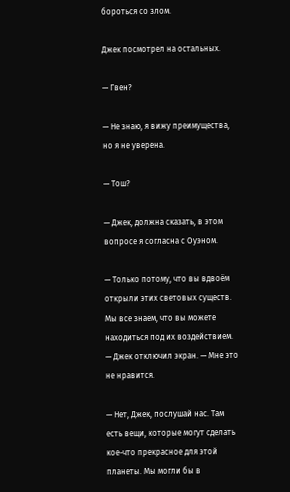бороться со злом.

Джек посмотрел на остальных.

— Гвен?

— Не знаю, я вижу преимущества, но я не уверена.

— Тош?

— Джек, должна сказать, в этом вопросе я согласна с Оуэном.

— Только потому, что вы вдвоём открыли этих световых существ. Мы все знаем, что вы можете находиться под их воздействием. — Джек отключил экран. — Мне это не нравится.

— Нет, Джек, послушай нас. Там есть вещи, которые могут сделать кое-что прекрасное для этой планеты. Мы могли бы в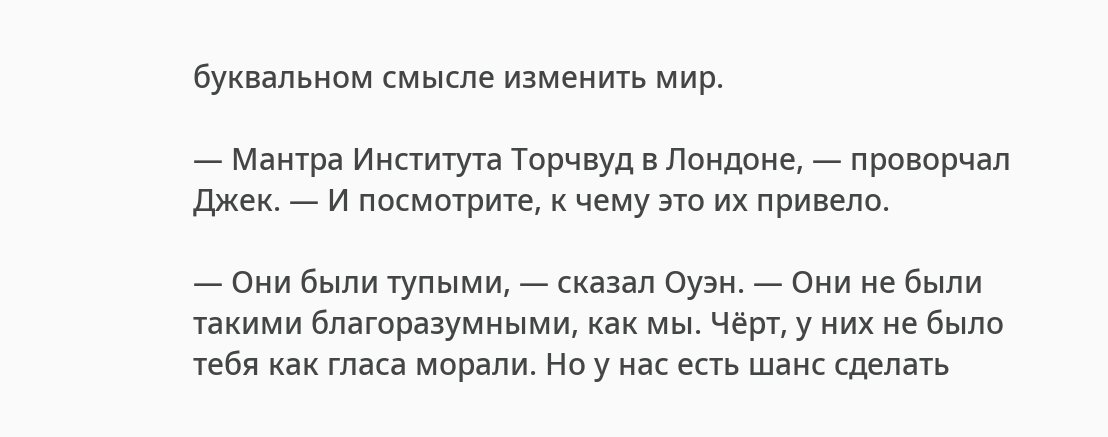буквальном смысле изменить мир.

— Мантра Института Торчвуд в Лондоне, — проворчал Джек. — И посмотрите, к чему это их привело.

— Они были тупыми, — сказал Оуэн. — Они не были такими благоразумными, как мы. Чёрт, у них не было тебя как гласа морали. Но у нас есть шанс сделать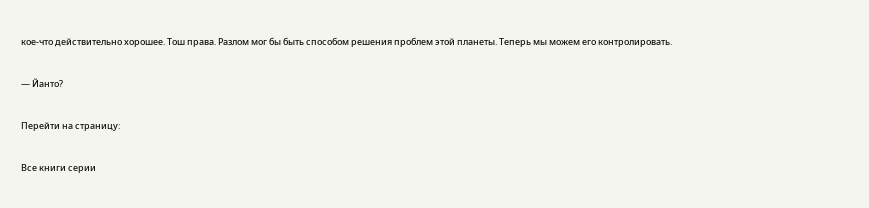кое-что действительно хорошее. Тош права. Разлом мог бы быть способом решения проблем этой планеты. Теперь мы можем его контролировать.

— Йанто?

Перейти на страницу:

Все книги серии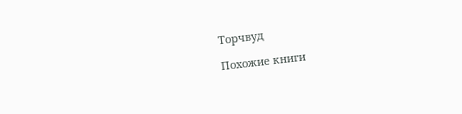Торчвуд

Похожие книги